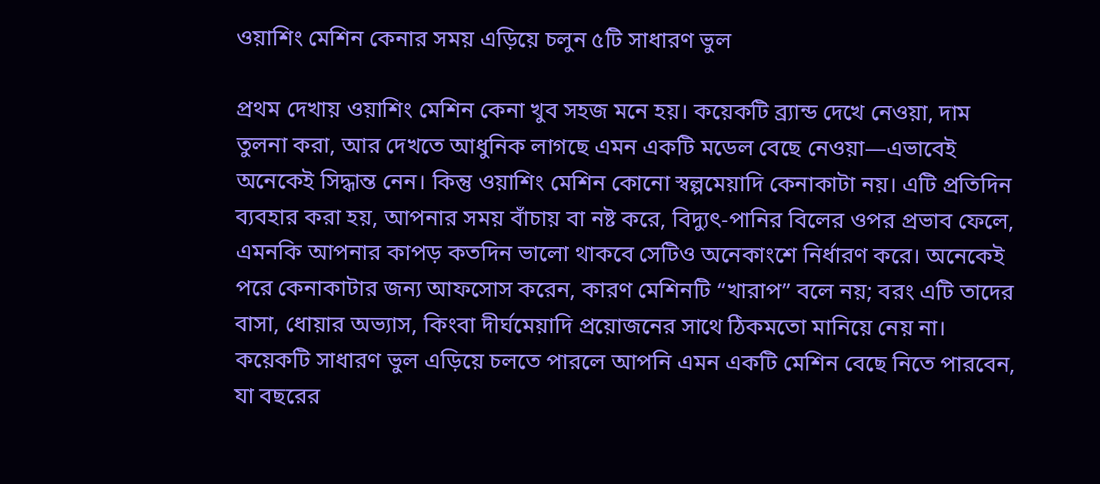ওয়াশিং মেশিন কেনার সময় এড়িয়ে চলুন ৫টি সাধারণ ভুল

প্রথম দেখায় ওয়াশিং মেশিন কেনা খুব সহজ মনে হয়। কয়েকটি ব্র্যান্ড দেখে নেওয়া, দাম তুলনা করা, আর দেখতে আধুনিক লাগছে এমন একটি মডেল বেছে নেওয়া—এভাবেই অনেকেই সিদ্ধান্ত নেন। কিন্তু ওয়াশিং মেশিন কোনো স্বল্পমেয়াদি কেনাকাটা নয়। এটি প্রতিদিন ব্যবহার করা হয়, আপনার সময় বাঁচায় বা নষ্ট করে, বিদ্যুৎ-পানির বিলের ওপর প্রভাব ফেলে, এমনকি আপনার কাপড় কতদিন ভালো থাকবে সেটিও অনেকাংশে নির্ধারণ করে। অনেকেই পরে কেনাকাটার জন্য আফসোস করেন, কারণ মেশিনটি “খারাপ” বলে নয়; বরং এটি তাদের বাসা, ধোয়ার অভ্যাস, কিংবা দীর্ঘমেয়াদি প্রয়োজনের সাথে ঠিকমতো মানিয়ে নেয় না। কয়েকটি সাধারণ ভুল এড়িয়ে চলতে পারলে আপনি এমন একটি মেশিন বেছে নিতে পারবেন, যা বছরের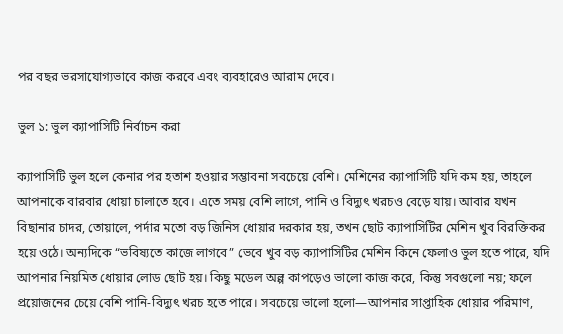পর বছর ভরসাযোগ্যভাবে কাজ করবে এবং ব্যবহারেও আরাম দেবে।

ভুল ১: ভুল ক্যাপাসিটি নির্বাচন করা

ক্যাপাসিটি ভুল হলে কেনার পর হতাশ হওয়ার সম্ভাবনা সবচেয়ে বেশি। মেশিনের ক্যাপাসিটি যদি কম হয়, তাহলে আপনাকে বারবার ধোয়া চালাতে হবে। এতে সময় বেশি লাগে, পানি ও বিদ্যুৎ খরচও বেড়ে যায়। আবার যখন বিছানার চাদর, তোয়ালে, পর্দার মতো বড় জিনিস ধোয়ার দরকার হয়, তখন ছোট ক্যাপাসিটির মেশিন খুব বিরক্তিকর হয়ে ওঠে। অন্যদিকে “ভবিষ্যতে কাজে লাগবে” ভেবে খুব বড় ক্যাপাসিটির মেশিন কিনে ফেলাও ভুল হতে পারে, যদি আপনার নিয়মিত ধোয়ার লোড ছোট হয়। কিছু মডেল অল্প কাপড়েও ভালো কাজ করে, কিন্তু সবগুলো নয়; ফলে প্রয়োজনের চেয়ে বেশি পানি-বিদ্যুৎ খরচ হতে পারে। সবচেয়ে ভালো হলো—আপনার সাপ্তাহিক ধোয়ার পরিমাণ,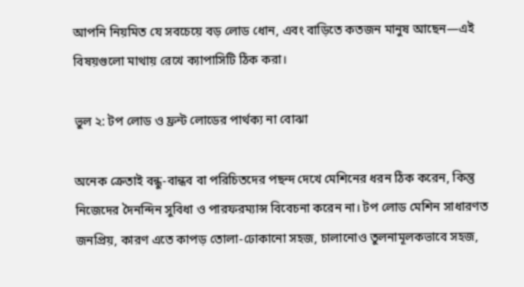আপনি নিয়মিত যে সবচেয়ে বড় লোড ধোন, এবং বাড়িতে কতজন মানুষ আছেন—এই বিষয়গুলো মাথায় রেখে ক্যাপাসিটি ঠিক করা।

ভুল ২: টপ লোড ও ফ্রন্ট লোডের পার্থক্য না বোঝা

অনেক ক্রেতাই বন্ধু-বান্ধব বা পরিচিতদের পছন্দ দেখে মেশিনের ধরন ঠিক করেন, কিন্তু নিজেদের দৈনন্দিন সুবিধা ও পারফরম্যান্স বিবেচনা করেন না। টপ লোড মেশিন সাধারণত জনপ্রিয়, কারণ এতে কাপড় তোলা-ঢোকানো সহজ, চালানোও তুলনামূলকভাবে সহজ,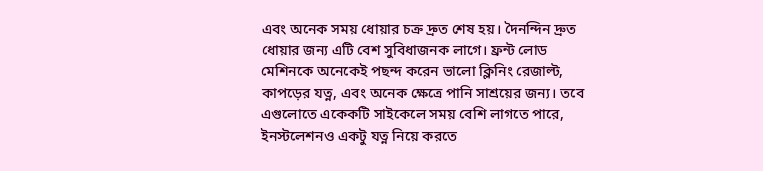এবং অনেক সময় ধোয়ার চক্র দ্রুত শেষ হয়। দৈনন্দিন দ্রুত ধোয়ার জন্য এটি বেশ সুবিধাজনক লাগে। ফ্রন্ট লোড মেশিনকে অনেকেই পছন্দ করেন ভালো ক্লিনিং রেজাল্ট, কাপড়ের যত্ন, এবং অনেক ক্ষেত্রে পানি সাশ্রয়ের জন্য। তবে এগুলোতে একেকটি সাইকেলে সময় বেশি লাগতে পারে, ইনস্টলেশনও একটু যত্ন নিয়ে করতে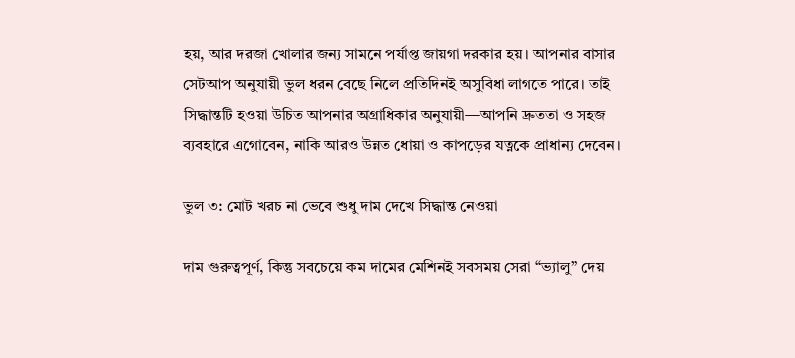হয়, আর দরজা খোলার জন্য সামনে পর্যাপ্ত জায়গা দরকার হয়। আপনার বাসার সেটআপ অনুযায়ী ভুল ধরন বেছে নিলে প্রতিদিনই অসুবিধা লাগতে পারে। তাই সিদ্ধান্তটি হওয়া উচিত আপনার অগ্রাধিকার অনুযায়ী—আপনি দ্রুততা ও সহজ ব্যবহারে এগোবেন, নাকি আরও উন্নত ধোয়া ও কাপড়ের যত্নকে প্রাধান্য দেবেন।

ভুল ৩: মোট খরচ না ভেবে শুধু দাম দেখে সিদ্ধান্ত নেওয়া

দাম গুরুত্বপূর্ণ, কিন্তু সবচেয়ে কম দামের মেশিনই সবসময় সেরা “ভ্যালু” দেয়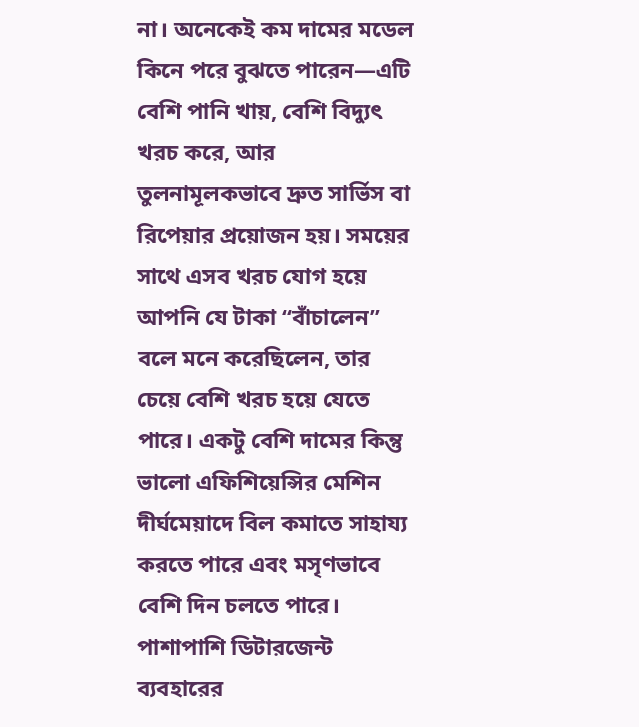না। অনেকেই কম দামের মডেল কিনে পরে বুঝতে পারেন—এটি বেশি পানি খায়, বেশি বিদ্যুৎ খরচ করে, আর তুলনামূলকভাবে দ্রুত সার্ভিস বা রিপেয়ার প্রয়োজন হয়। সময়ের সাথে এসব খরচ যোগ হয়ে আপনি যে টাকা “বাঁচালেন” বলে মনে করেছিলেন, তার চেয়ে বেশি খরচ হয়ে যেতে পারে। একটু বেশি দামের কিন্তু ভালো এফিশিয়েন্সির মেশিন দীর্ঘমেয়াদে বিল কমাতে সাহায্য করতে পারে এবং মসৃণভাবে বেশি দিন চলতে পারে। পাশাপাশি ডিটারজেন্ট ব্যবহারের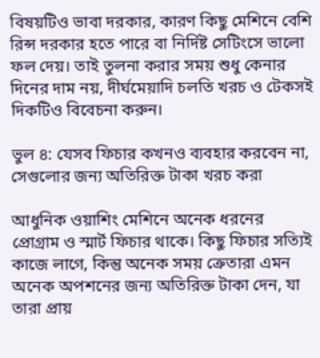বিষয়টিও ভাবা দরকার, কারণ কিছু মেশিনে বেশি রিন্স দরকার হতে পারে বা নির্দিষ্ট সেটিংসে ভালো ফল দেয়। তাই তুলনা করার সময় শুধু কেনার দিনের দাম নয়, দীর্ঘমেয়াদি চলতি খরচ ও টেকসই দিকটিও বিবেচনা করুন।

ভুল ৪: যেসব ফিচার কখনও ব্যবহার করবেন না, সেগুলোর জন্য অতিরিক্ত টাকা খরচ করা

আধুনিক ওয়াশিং মেশিনে অনেক ধরনের প্রোগ্রাম ও স্মার্ট ফিচার থাকে। কিছু ফিচার সত্যিই কাজে লাগে, কিন্তু অনেক সময় ক্রেতারা এমন অনেক অপশনের জন্য অতিরিক্ত টাকা দেন, যা তারা প্রায়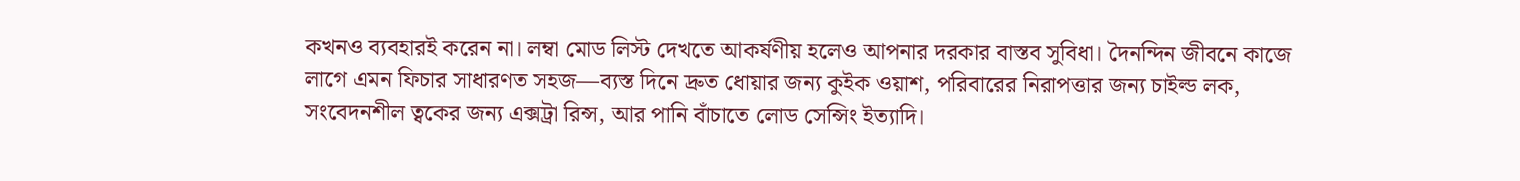কখনও ব্যবহারই করেন না। লম্বা মোড লিস্ট দেখতে আকর্ষণীয় হলেও আপনার দরকার বাস্তব সুবিধা। দৈনন্দিন জীবনে কাজে লাগে এমন ফিচার সাধারণত সহজ—ব্যস্ত দিনে দ্রুত ধোয়ার জন্য কুইক ওয়াশ, পরিবারের নিরাপত্তার জন্য চাইল্ড লক, সংবেদনশীল ত্বকের জন্য এক্সট্রা রিন্স, আর পানি বাঁচাতে লোড সেন্সিং ইত্যাদি।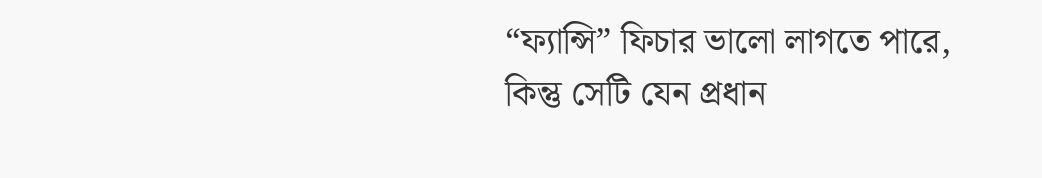“ফ্যান্সি” ফিচার ভালো লাগতে পারে, কিন্তু সেটি যেন প্রধান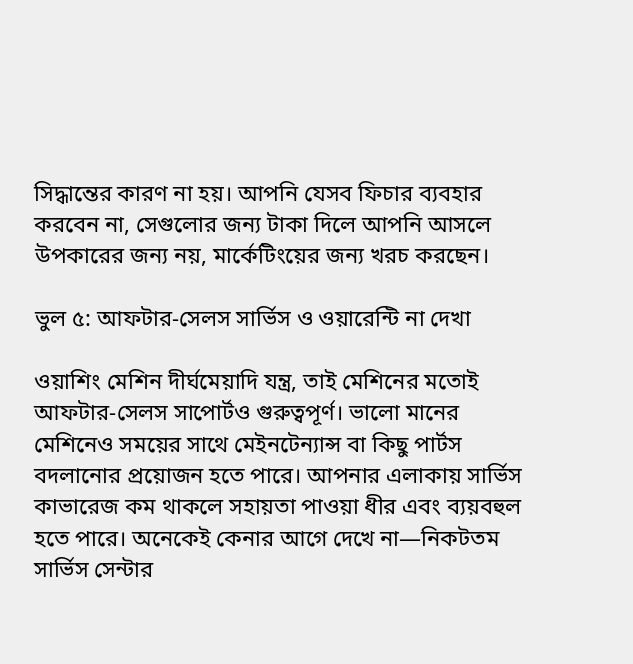সিদ্ধান্তের কারণ না হয়। আপনি যেসব ফিচার ব্যবহার করবেন না, সেগুলোর জন্য টাকা দিলে আপনি আসলে উপকারের জন্য নয়, মার্কেটিংয়ের জন্য খরচ করছেন।

ভুল ৫: আফটার-সেলস সার্ভিস ও ওয়ারেন্টি না দেখা

ওয়াশিং মেশিন দীর্ঘমেয়াদি যন্ত্র, তাই মেশিনের মতোই আফটার-সেলস সাপোর্টও গুরুত্বপূর্ণ। ভালো মানের মেশিনেও সময়ের সাথে মেইনটেন্যান্স বা কিছু পার্টস বদলানোর প্রয়োজন হতে পারে। আপনার এলাকায় সার্ভিস কাভারেজ কম থাকলে সহায়তা পাওয়া ধীর এবং ব্যয়বহুল হতে পারে। অনেকেই কেনার আগে দেখে না—নিকটতম সার্ভিস সেন্টার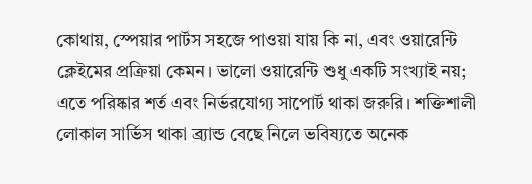কোথায়, স্পেয়ার পার্টস সহজে পাওয়া যায় কি না, এবং ওয়ারেন্টি ক্লেইমের প্রক্রিয়া কেমন। ভালো ওয়ারেন্টি শুধু একটি সংখ্যাই নয়; এতে পরিষ্কার শর্ত এবং নির্ভরযোগ্য সাপোর্ট থাকা জরুরি। শক্তিশালী লোকাল সার্ভিস থাকা ব্র্যান্ড বেছে নিলে ভবিষ্যতে অনেক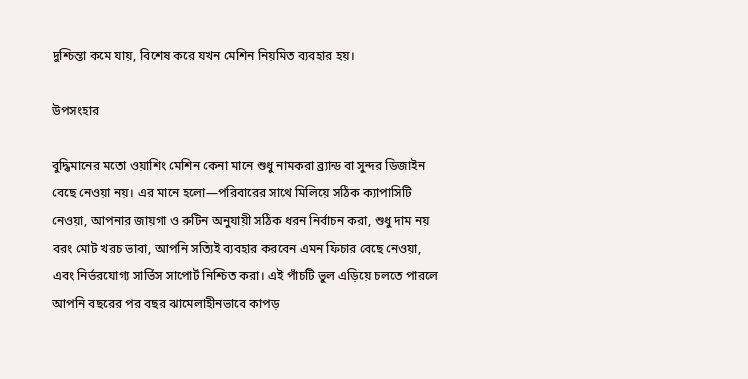দুশ্চিন্তা কমে যায়, বিশেষ করে যখন মেশিন নিয়মিত ব্যবহার হয়।

উপসংহার

বুদ্ধিমানের মতো ওয়াশিং মেশিন কেনা মানে শুধু নামকরা ব্র্যান্ড বা সুন্দর ডিজাইন বেছে নেওয়া নয়। এর মানে হলো—পরিবারের সাথে মিলিয়ে সঠিক ক্যাপাসিটি নেওয়া, আপনার জায়গা ও রুটিন অনুযায়ী সঠিক ধরন নির্বাচন করা, শুধু দাম নয় বরং মোট খরচ ভাবা, আপনি সত্যিই ব্যবহার করবেন এমন ফিচার বেছে নেওয়া, এবং নির্ভরযোগ্য সার্ভিস সাপোর্ট নিশ্চিত করা। এই পাঁচটি ভুল এড়িয়ে চলতে পারলে আপনি বছরের পর বছর ঝামেলাহীনভাবে কাপড়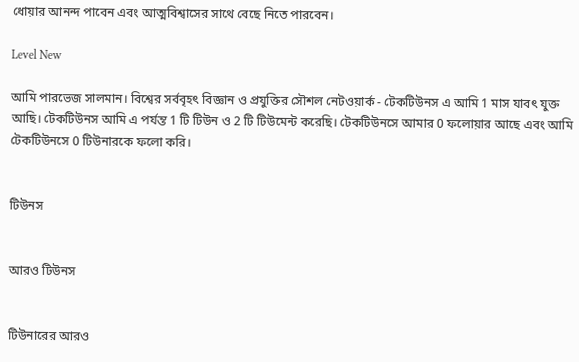ধোয়ার আনন্দ পাবেন এবং আত্মবিশ্বাসের সাথে বেছে নিতে পারবেন।

Level New

আমি পারভেজ সালমান। বিশ্বের সর্ববৃহৎ বিজ্ঞান ও প্রযুক্তির সৌশল নেটওয়ার্ক - টেকটিউনস এ আমি 1 মাস যাবৎ যুক্ত আছি। টেকটিউনস আমি এ পর্যন্ত 1 টি টিউন ও 2 টি টিউমেন্ট করেছি। টেকটিউনসে আমার 0 ফলোয়ার আছে এবং আমি টেকটিউনসে 0 টিউনারকে ফলো করি।


টিউনস


আরও টিউনস


টিউনারের আরও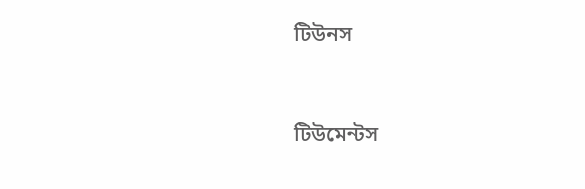টিউনস


টিউমেন্টস